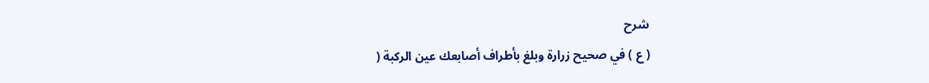شرح
( ع ) في صحيح زرارة وبلغ بأطراف أصابعك عين الركبة (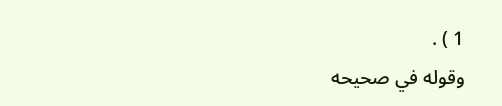1 ) .
وقوله في صحيحه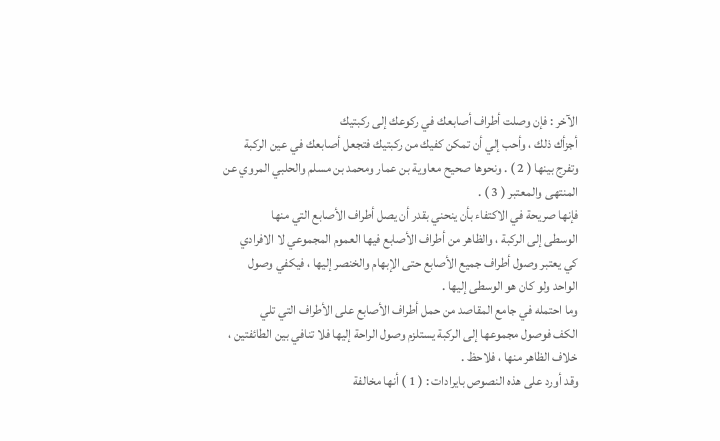الآخر : فإن وصلت أطراف أصابعك في ركوعك إلى ركبتيك
أجزأك ذلك ، وأحب إلي أن تمكن كفيك من ركبتيك فتجعل أصابعك في عين الركبة
وتفرج بينها ( 2 ) . ونحوها صحيح معاوية بن عمار ومحمد بن مسلم والحلبي المروي عن
المنتهى والمعتبر ( 3 ) .
فإنها صريحة في الاكتفاء بأن ينحني بقدر أن يصل أطراف الأصابع التي منها
الوسطى إلى الركبة ، والظاهر من أطراف الأصابع فيها العموم المجموعي لا الافرادي
كي يعتبر وصول أطراف جميع الأصابع حتى الإبهام والخنصر إليها ، فيكفي وصول
الواحد ولو كان هو الوسطى إليها .
وما احتمله في جامع المقاصد من حمل أطراف الأصابع على الأطراف التي تلي
الكف فوصول مجموعها إلى الركبة يستلزم وصول الراحة إليها فلا تنافي بين الطائفتين ،
خلاف الظاهر منها ، فلاحظ .
وقد أورد على هذه النصوص بايرادات : ( 1 ) أنها مخالفة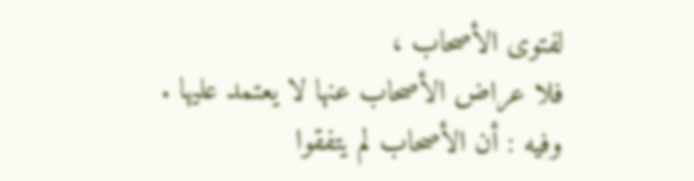لفتوى الأصحاب ،
فلا عراض الأصحاب عنها لا يعتمد عليها .
وفيه : أن الأصحاب لم يتفقوا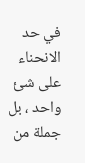في حد الانحناء على شئ واحد ، بل جملة من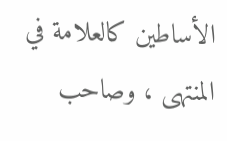الأساطين كالعلامة في المنتهى ، وصاحب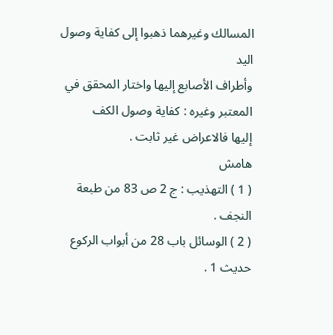المسالك وغيرهما ذهبوا إلى كفاية وصول اليد
وأطراف الأصابع إليها واختار المحقق في المعتبر وغيره : كفاية وصول الكف
إليها فالاعراض غير ثابت .
هامش
( 1 ) التهذيب : ج 2 ص 83 من طبعة النجف .
( 2 ) الوسائل باب 28 من أبواب الركوع حديث 1 .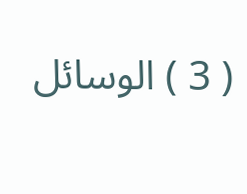( 3 ) الوسائل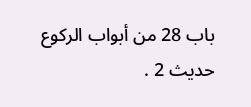باب 28 من أبواب الركوع حديث 2 .